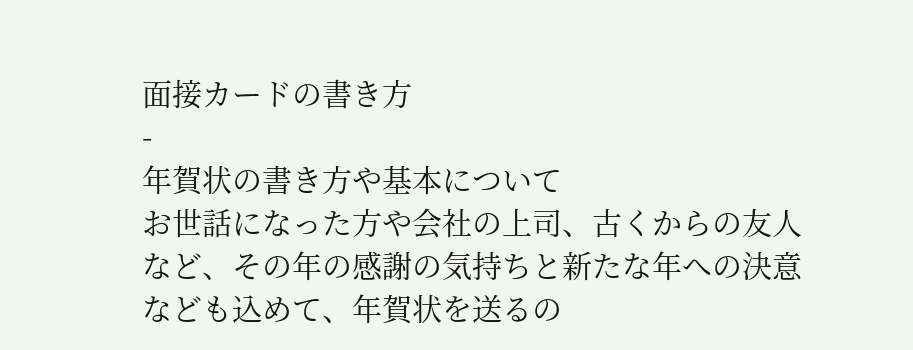面接カードの書き方
-
年賀状の書き方や基本について
お世話になった方や会社の上司、古くからの友人など、その年の感謝の気持ちと新たな年への決意なども込めて、年賀状を送るの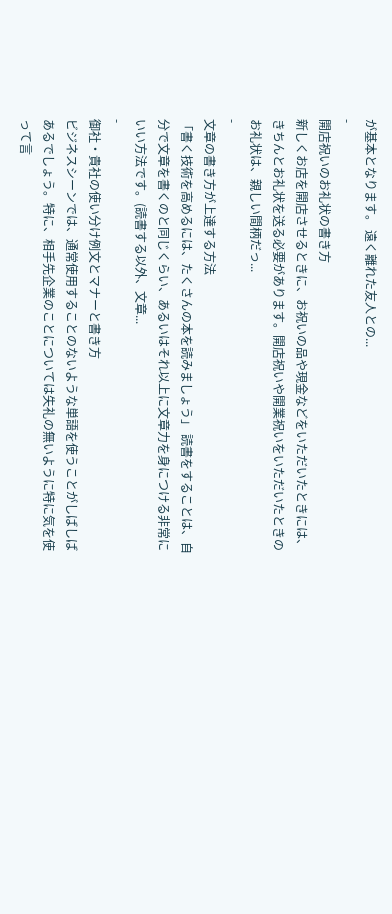が基本となります。 遠く離れた友人との...
-
開店祝いのお礼状の書き方
新しくお店を開店させるときに、お祝いの品や現金などをいただいたときには、きちんとお礼状を送る必要があります。開店祝いや開業祝いをいただいたときのお礼状は、親しい間柄だっ...
-
文章の書き方が上達する方法
「書く技術を高めるには、たくさんの本を読みましょう」 読書をすることは、自分で文章を書くのと同じくらい、あるいはそれ以上に文章力を身につける非常にいい方法です。(読書する以外、文章...
-
御社・貴社の使い分け例文とマナーと書き方
ビジネスシーンでは、通常使用することのないような単語を使うことがしばしばあるでしょう。特に、相手先企業のことについては失礼の無いように特に気を使って言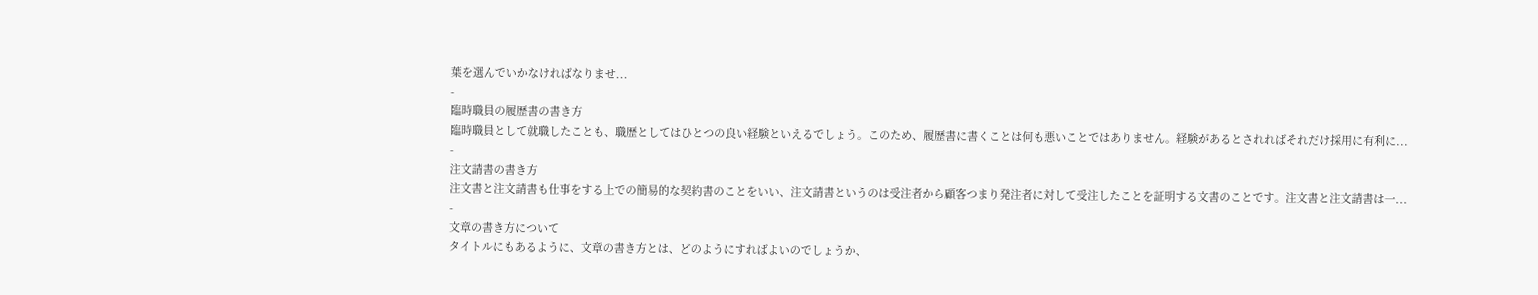葉を選んでいかなければなりませ...
-
臨時職員の履歴書の書き方
臨時職員として就職したことも、職歴としてはひとつの良い経験といえるでしょう。このため、履歴書に書くことは何も悪いことではありません。経験があるとされればそれだけ採用に有利に...
-
注文請書の書き方
注文書と注文請書も仕事をする上での簡易的な契約書のことをいい、注文請書というのは受注者から顧客つまり発注者に対して受注したことを証明する文書のことです。注文書と注文請書は一...
-
文章の書き方について
タイトルにもあるように、文章の書き方とは、どのようにすればよいのでしょうか、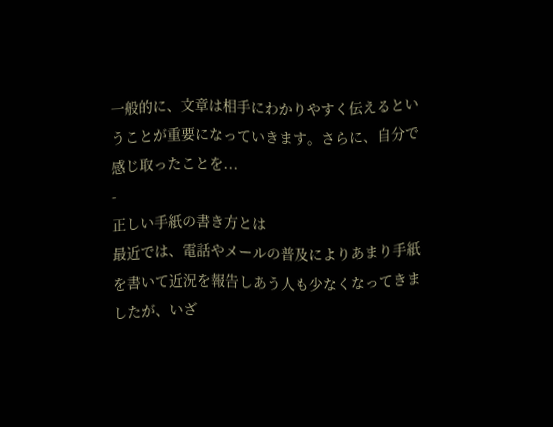一般的に、文章は相手にわかりやすく伝えるということが重要になっていきます。さらに、自分で感じ取ったことを...
-
正しい手紙の書き方とは
最近では、電話やメールの普及によりあまり手紙を書いて近況を報告しあう人も少なくなってきましたが、いざ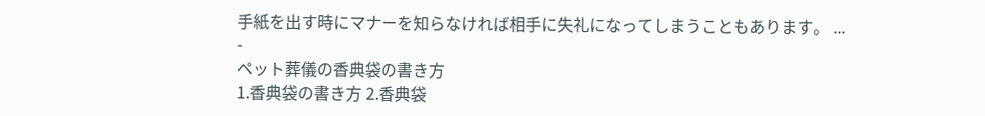手紙を出す時にマナーを知らなければ相手に失礼になってしまうこともあります。 ...
-
ペット葬儀の香典袋の書き方
1.香典袋の書き方 2.香典袋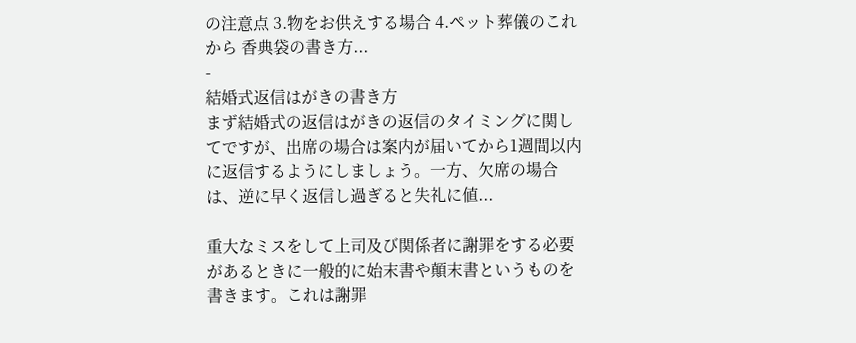の注意点 3.物をお供えする場合 4.ペット葬儀のこれから 香典袋の書き方...
-
結婚式返信はがきの書き方
まず結婚式の返信はがきの返信のタイミングに関してですが、出席の場合は案内が届いてから1週間以内に返信するようにしましょう。一方、欠席の場合は、逆に早く返信し過ぎると失礼に値...

重大なミスをして上司及び関係者に謝罪をする必要があるときに一般的に始末書や顛末書というものを書きます。これは謝罪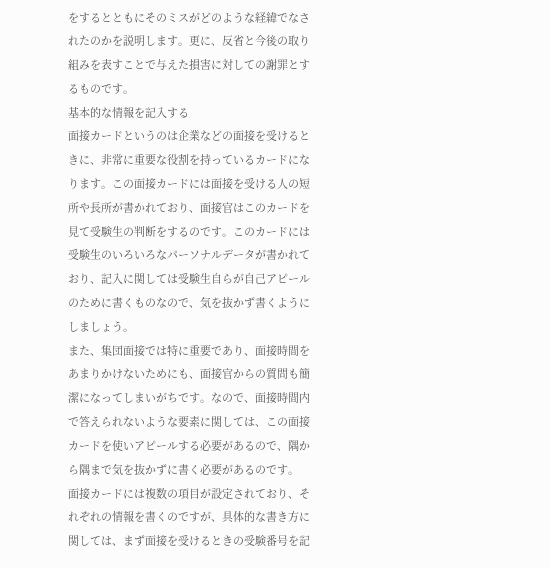をするとともにそのミスがどのような経緯でなされたのかを説明します。更に、反省と今後の取り組みを表すことで与えた損害に対しての謝罪とするものです。
基本的な情報を記入する
面接カードというのは企業などの面接を受けるときに、非常に重要な役割を持っているカードになります。この面接カードには面接を受ける人の短所や長所が書かれており、面接官はこのカードを見て受験生の判断をするのです。このカードには受験生のいろいろなパーソナルデータが書かれており、記入に関しては受験生自らが自己アピールのために書くものなので、気を抜かず書くようにしましょう。
また、集団面接では特に重要であり、面接時間をあまりかけないためにも、面接官からの質問も簡潔になってしまいがちです。なので、面接時間内で答えられないような要素に関しては、この面接カードを使いアピールする必要があるので、隅から隅まで気を抜かずに書く必要があるのです。
面接カードには複数の項目が設定されており、それぞれの情報を書くのですが、具体的な書き方に関しては、まず面接を受けるときの受験番号を記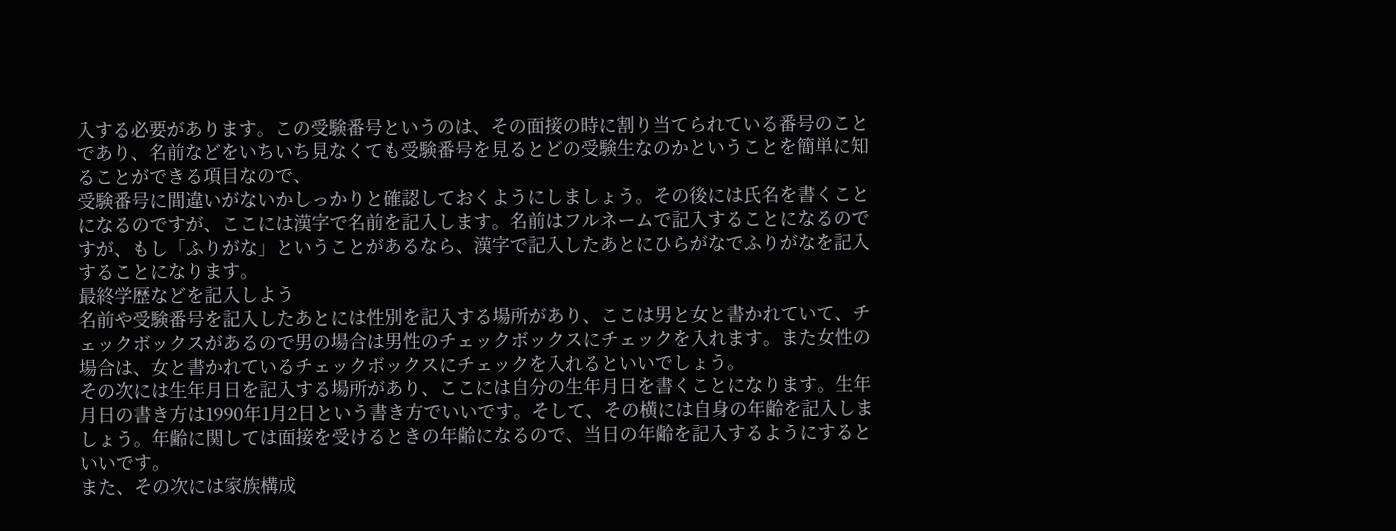入する必要があります。この受験番号というのは、その面接の時に割り当てられている番号のことであり、名前などをいちいち見なくても受験番号を見るとどの受験生なのかということを簡単に知ることができる項目なので、
受験番号に間違いがないかしっかりと確認しておくようにしましょう。その後には氏名を書くことになるのですが、ここには漢字で名前を記入します。名前はフルネームで記入することになるのですが、もし「ふりがな」ということがあるなら、漢字で記入したあとにひらがなでふりがなを記入することになります。
最終学歴などを記入しよう
名前や受験番号を記入したあとには性別を記入する場所があり、ここは男と女と書かれていて、チェックボックスがあるので男の場合は男性のチェックボックスにチェックを入れます。また女性の場合は、女と書かれているチェックボックスにチェックを入れるといいでしょう。
その次には生年月日を記入する場所があり、ここには自分の生年月日を書くことになります。生年月日の書き方は1990年1月2日という書き方でいいです。そして、その横には自身の年齢を記入しましょう。年齢に関しては面接を受けるときの年齢になるので、当日の年齢を記入するようにするといいです。
また、その次には家族構成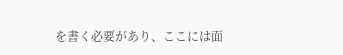を書く必要があり、ここには面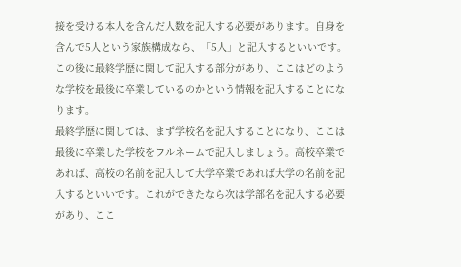接を受ける本人を含んだ人数を記入する必要があります。自身を含んで5人という家族構成なら、「5人」と記入するといいです。この後に最終学歴に関して記入する部分があり、ここはどのような学校を最後に卒業しているのかという情報を記入することになります。
最終学歴に関しては、まず学校名を記入することになり、ここは最後に卒業した学校をフルネームで記入しましょう。高校卒業であれば、高校の名前を記入して大学卒業であれば大学の名前を記入するといいです。これができたなら次は学部名を記入する必要があり、ここ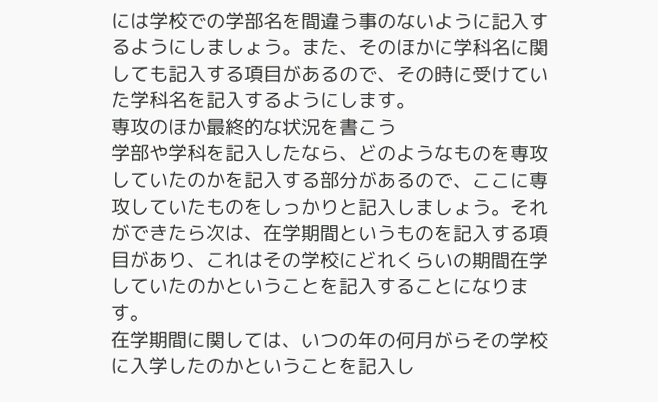には学校での学部名を間違う事のないように記入するようにしましょう。また、そのほかに学科名に関しても記入する項目があるので、その時に受けていた学科名を記入するようにします。
専攻のほか最終的な状況を書こう
学部や学科を記入したなら、どのようなものを専攻していたのかを記入する部分があるので、ここに専攻していたものをしっかりと記入しましょう。それができたら次は、在学期間というものを記入する項目があり、これはその学校にどれくらいの期間在学していたのかということを記入することになります。
在学期間に関しては、いつの年の何月がらその学校に入学したのかということを記入し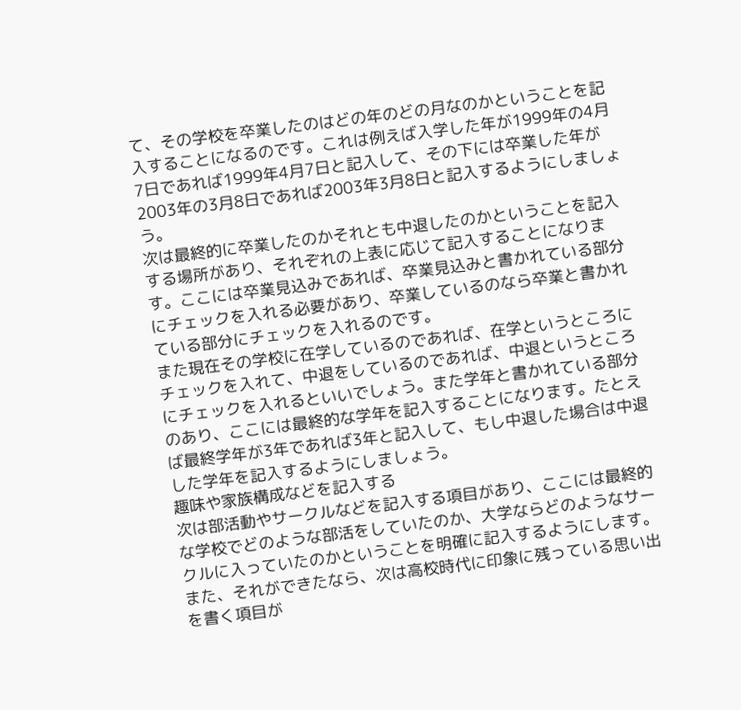て、その学校を卒業したのはどの年のどの月なのかということを記入することになるのです。これは例えば入学した年が1999年の4月7日であれば1999年4月7日と記入して、その下には卒業した年が2003年の3月8日であれば2003年3月8日と記入するようにしましょう。
次は最終的に卒業したのかそれとも中退したのかということを記入する場所があり、それぞれの上表に応じて記入することになります。ここには卒業見込みであれば、卒業見込みと書かれている部分にチェックを入れる必要があり、卒業しているのなら卒業と書かれている部分にチェックを入れるのです。
また現在その学校に在学しているのであれば、在学というところにチェックを入れて、中退をしているのであれば、中退というところにチェックを入れるといいでしょう。また学年と書かれている部分のあり、ここには最終的な学年を記入することになります。たとえば最終学年が3年であれば3年と記入して、もし中退した場合は中退した学年を記入するようにしましょう。
趣味や家族構成などを記入する
次は部活動やサークルなどを記入する項目があり、ここには最終的な学校でどのような部活をしていたのか、大学ならどのようなサークルに入っていたのかということを明確に記入するようにします。また、それができたなら、次は高校時代に印象に残っている思い出を書く項目が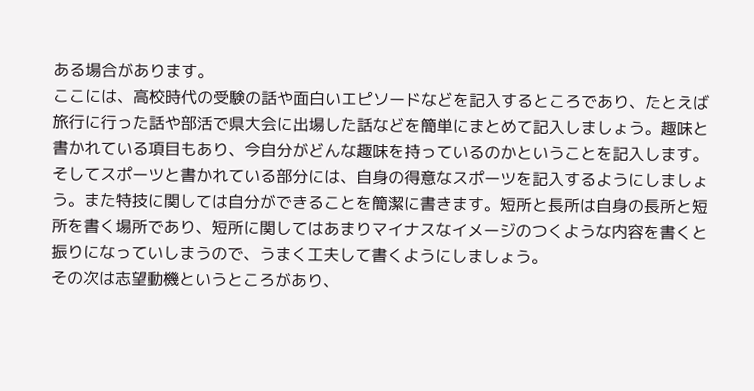ある場合があります。
ここには、高校時代の受験の話や面白いエピソードなどを記入するところであり、たとえば旅行に行った話や部活で県大会に出場した話などを簡単にまとめて記入しましょう。趣味と書かれている項目もあり、今自分がどんな趣味を持っているのかということを記入します。
そしてスポーツと書かれている部分には、自身の得意なスポーツを記入するようにしましょう。また特技に関しては自分ができることを簡潔に書きます。短所と長所は自身の長所と短所を書く場所であり、短所に関してはあまりマイナスなイメージのつくような内容を書くと振りになっていしまうので、うまく工夫して書くようにしましょう。
その次は志望動機というところがあり、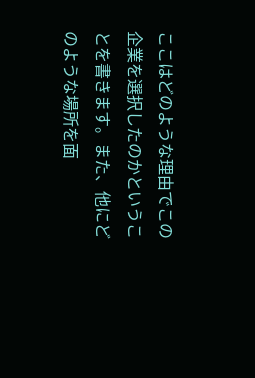ここはどのような理由でこの企業を選択したのかということを書きます。また、他にどのような場所を面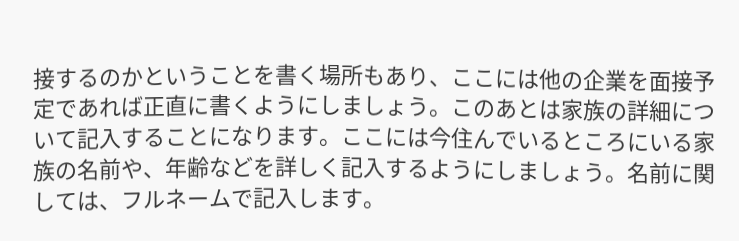接するのかということを書く場所もあり、ここには他の企業を面接予定であれば正直に書くようにしましょう。このあとは家族の詳細について記入することになります。ここには今住んでいるところにいる家族の名前や、年齢などを詳しく記入するようにしましょう。名前に関しては、フルネームで記入します。